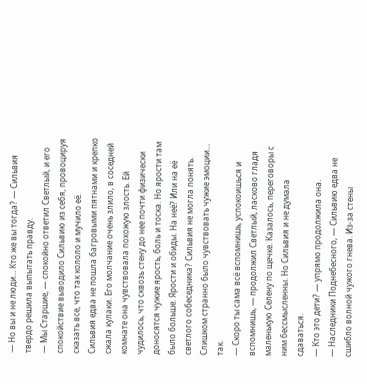— Но вы и не люди… Кто же вы тогда? — Сильвия твердо решила выпытать правду.
— Мы Старшие, — спокойно ответил Светлый, и его спокойствие выводило Сильвию из себя, провоцируя сказать все, что так кололо и мучило её.
Сильвия едва не пошла багровыми пятнами и крепко сжала кулаки. Его молчание очень злило, в соседней комнате она чувствовала похожую злость. Ей чудилось, что сквозь стену до нее почти физически доносятся чужие ярость, боль и тоска. Но ярости там было больше. Ярости и обиды. На неё? Или на её светлого собеседника? Сильвия не могла понять. Слишком странно было чувствовать чужие эмоции… так.
— Скоро ты сама всё вспомнишь, успокоишься и вспомнишь, — продолжил Светлый, ласково гладя маленькую Селену по щечке. Казалось, переговоры с ним бессмысленны. Но Сильвия и не думала сдаваться.
— Кто это дети? — упрямо продолжила она.
— Наследники Поднебесного, — Сильвию едва не сшибло волной чужого гнева. Из-за стены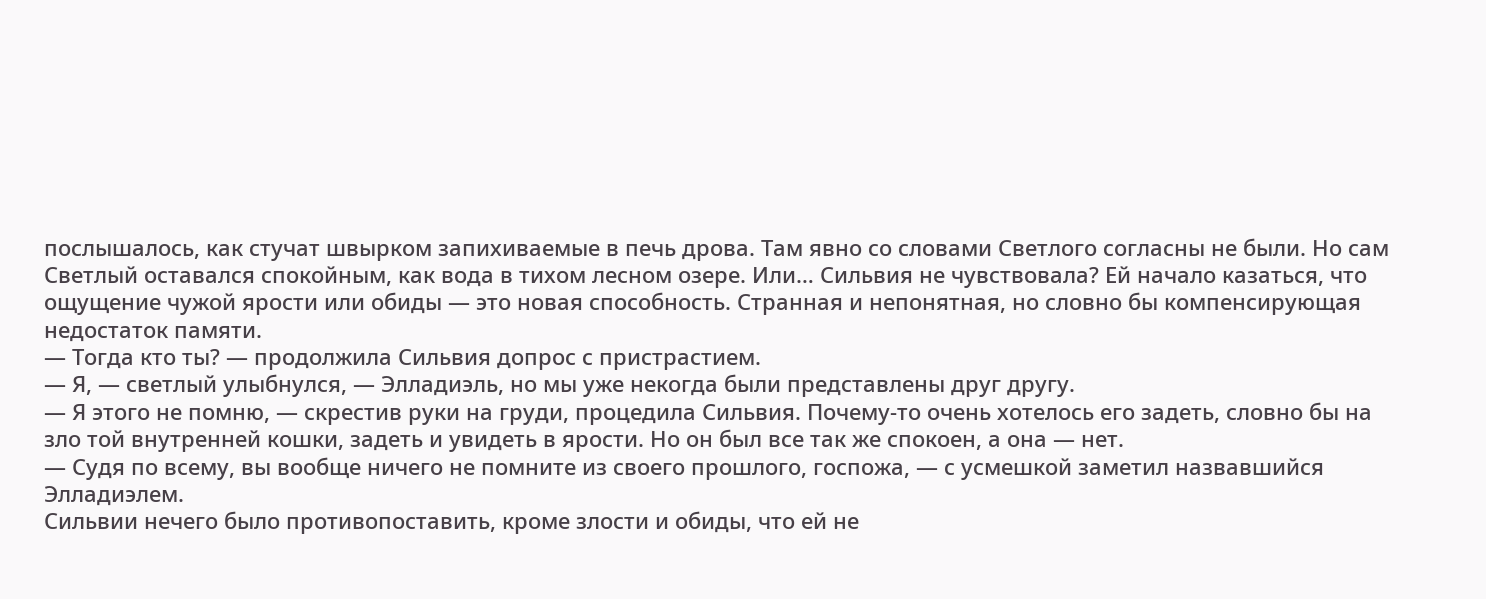послышалось, как стучат швырком запихиваемые в печь дрова. Там явно со словами Светлого согласны не были. Но сам Светлый оставался спокойным, как вода в тихом лесном озере. Или… Сильвия не чувствовала? Ей начало казаться, что ощущение чужой ярости или обиды — это новая способность. Странная и непонятная, но словно бы компенсирующая недостаток памяти.
— Тогда кто ты? — продолжила Сильвия допрос с пристрастием.
— Я, — светлый улыбнулся, — Элладиэль, но мы уже некогда были представлены друг другу.
— Я этого не помню, — скрестив руки на груди, процедила Сильвия. Почему-то очень хотелось его задеть, словно бы на зло той внутренней кошки, задеть и увидеть в ярости. Но он был все так же спокоен, а она — нет.
— Судя по всему, вы вообще ничего не помните из своего прошлого, госпожа, — с усмешкой заметил назвавшийся Элладиэлем.
Сильвии нечего было противопоставить, кроме злости и обиды, что ей не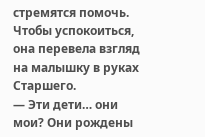стремятся помочь. Чтобы успокоиться, она перевела взгляд на малышку в руках Старшего.
— Эти дети… они мои? Они рождены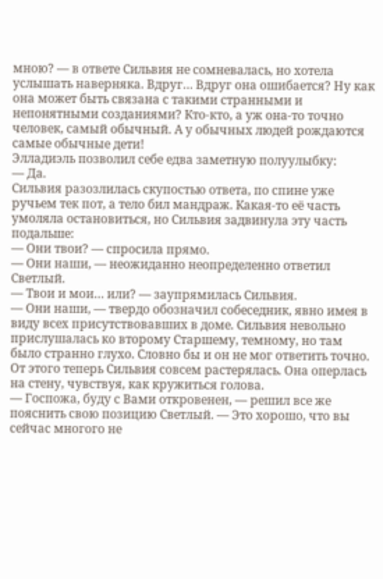мною? — в ответе Сильвия не сомневалась, но хотела услышать наверняка. Вдруг… Вдруг она ошибается? Ну как она может быть связана с такими странными и непонятными созданиями? Кто-кто, а уж она-то точно человек, самый обычный. А у обычных людей рождаются самые обычные дети!
Элладиэль позволил себе едва заметную полуулыбку:
— Да.
Сильвия разозлилась скупостью ответа, по спине уже ручьем тек пот, а тело бил мандраж. Какая-то её часть умоляла остановиться, но Сильвия задвинула эту часть подальше:
— Они твои? — спросила прямо.
— Они наши, — неожиданно неопределенно ответил Светлый.
— Твои и мои… или? — заупрямилась Сильвия.
— Они наши, — твердо обозначил собеседник, явно имея в виду всех присутствовавших в доме. Сильвия невольно прислушалась ко второму Старшему, темному, но там было странно глухо. Словно бы и он не мог ответить точно. От этого теперь Сильвия совсем растерялась. Она оперлась на стену, чувствуя, как кружиться голова.
— Госпожа, буду с Вами откровенен, — решил все же пояснить свою позицию Светлый. — Это хорошо, что вы сейчас многого не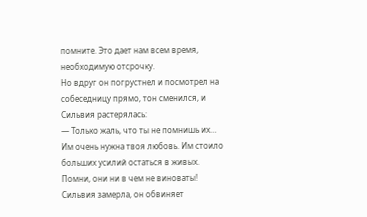помните. Это дает нам всем время, необходимую отсрочку.
Но вдруг он погрустнел и посмотрел на собеседницу прямо, тон сменился, и Сильвия растерялась:
— Только жаль, что ты не помнишь их… Им очень нужна твоя любовь. Им стоило больших усилий остаться в живых. Помни, они ни в чем не виноваты!
Сильвия замерла, он обвиняет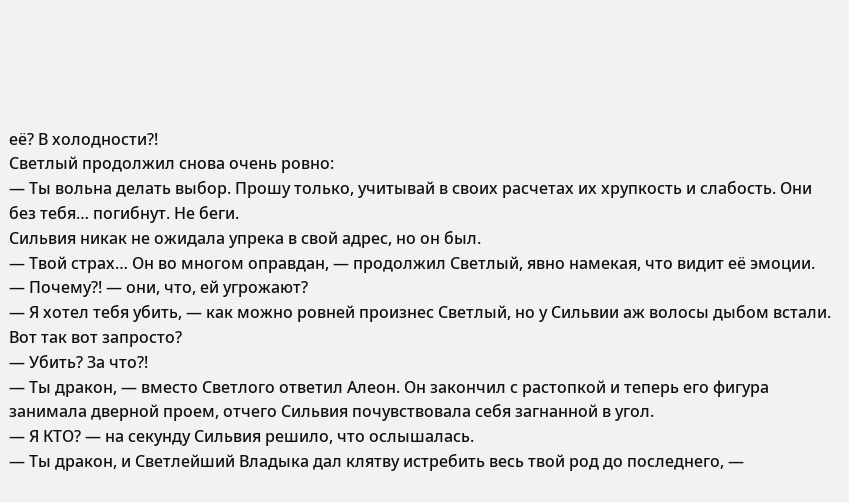её? В холодности?!
Светлый продолжил снова очень ровно:
— Ты вольна делать выбор. Прошу только, учитывай в своих расчетах их хрупкость и слабость. Они без тебя… погибнут. Не беги.
Сильвия никак не ожидала упрека в свой адрес, но он был.
— Твой страх… Он во многом оправдан, — продолжил Светлый, явно намекая, что видит её эмоции.
— Почему?! — они, что, ей угрожают?
— Я хотел тебя убить, — как можно ровней произнес Светлый, но у Сильвии аж волосы дыбом встали. Вот так вот запросто?
— Убить? За что?!
— Ты дракон, — вместо Светлого ответил Алеон. Он закончил с растопкой и теперь его фигура занимала дверной проем, отчего Сильвия почувствовала себя загнанной в угол.
— Я КТО? — на секунду Сильвия решило, что ослышалась.
— Ты дракон, и Светлейший Владыка дал клятву истребить весь твой род до последнего, —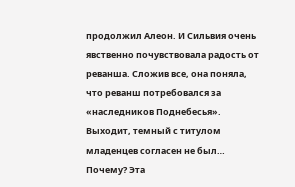продолжил Алеон. И Сильвия очень явственно почувствовала радость от реванша. Сложив все, она поняла, что реванш потребовался за «наследников Поднебесья». Выходит, темный с титулом младенцев согласен не был… Почему? Эта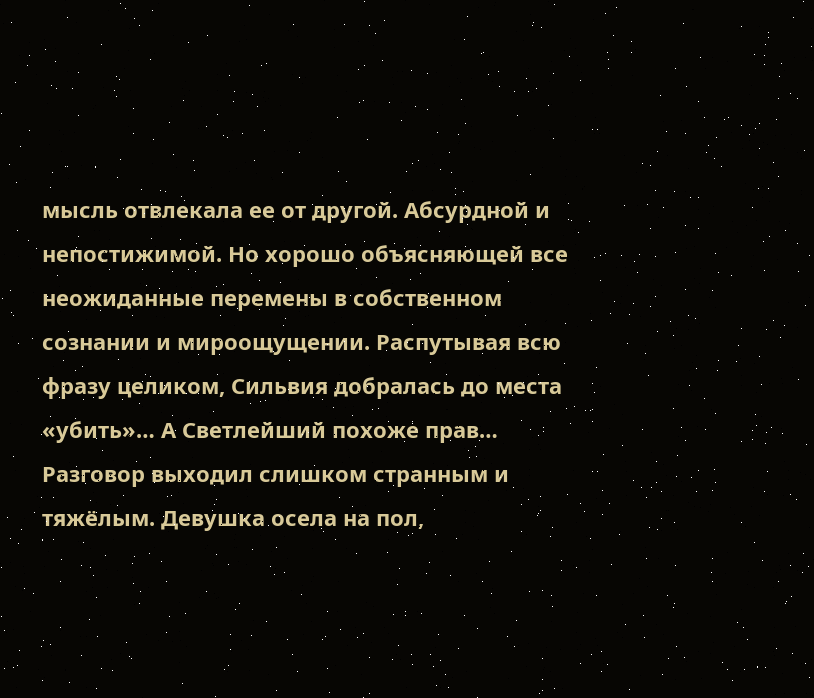мысль отвлекала ее от другой. Абсурдной и непостижимой. Но хорошо объясняющей все неожиданные перемены в собственном сознании и мироощущении. Распутывая всю фразу целиком, Сильвия добралась до места «убить»… А Светлейший похоже прав… Разговор выходил слишком странным и тяжёлым. Девушка осела на пол,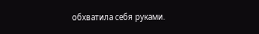обхватила себя руками.